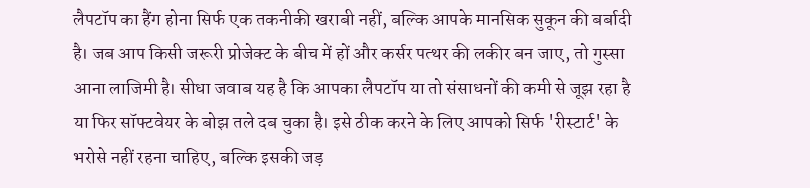लैपटॉप का हैंग होना सिर्फ एक तकनीकी खराबी नहीं, बल्कि आपके मानसिक सुकून की बर्बादी है। जब आप किसी जरूरी प्रोजेक्ट के बीच में हों और कर्सर पत्थर की लकीर बन जाए, तो गुस्सा आना लाजिमी है। सीधा जवाब यह है कि आपका लैपटॉप या तो संसाधनों की कमी से जूझ रहा है या फिर सॉफ्टवेयर के बोझ तले दब चुका है। इसे ठीक करने के लिए आपको सिर्फ 'रीस्टार्ट' के भरोसे नहीं रहना चाहिए, बल्कि इसकी जड़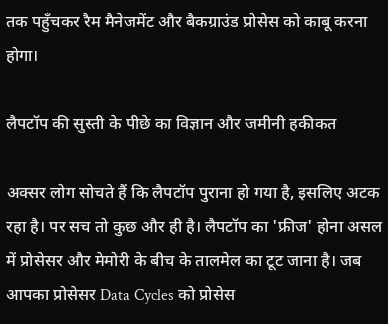तक पहुँचकर रैम मैनेजमेंट और बैकग्राउंड प्रोसेस को काबू करना होगा।

लैपटॉप की सुस्ती के पीछे का विज्ञान और जमीनी हकीकत

अक्सर लोग सोचते हैं कि लैपटॉप पुराना हो गया है, इसलिए अटक रहा है। पर सच तो कुछ और ही है। लैपटॉप का 'फ्रीज' होना असल में प्रोसेसर और मेमोरी के बीच के तालमेल का टूट जाना है। जब आपका प्रोसेसर Data Cycles को प्रोसेस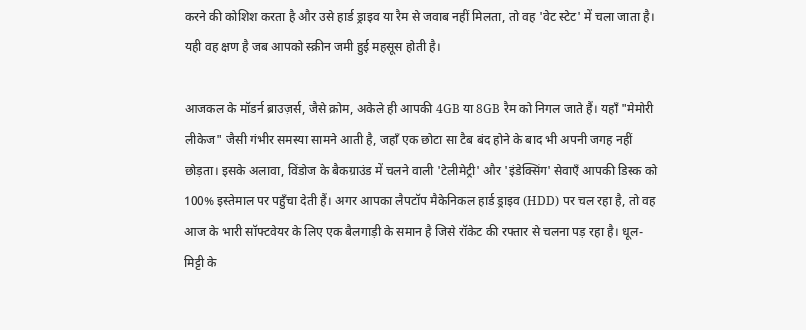करने की कोशिश करता है और उसे हार्ड ड्राइव या रैम से जवाब नहीं मिलता, तो वह 'वेट स्टेट' में चला जाता है। यही वह क्षण है जब आपको स्क्रीन जमी हुई महसूस होती है।

आजकल के मॉडर्न ब्राउज़र्स, जैसे क्रोम, अकेले ही आपकी 4GB या 8GB रैम को निगल जाते हैं। यहाँ "मेमोरी लीकेज" जैसी गंभीर समस्या सामने आती है, जहाँ एक छोटा सा टैब बंद होने के बाद भी अपनी जगह नहीं छोड़ता। इसके अलावा, विंडोज के बैकग्राउंड में चलने वाली 'टेलीमेट्री' और 'इंडेक्सिंग' सेवाएँ आपकी डिस्क को 100% इस्तेमाल पर पहुँचा देती हैं। अगर आपका लैपटॉप मैकेनिकल हार्ड ड्राइव (HDD) पर चल रहा है, तो वह आज के भारी सॉफ्टवेयर के लिए एक बैलगाड़ी के समान है जिसे रॉकेट की रफ्तार से चलना पड़ रहा है। धूल-मिट्टी के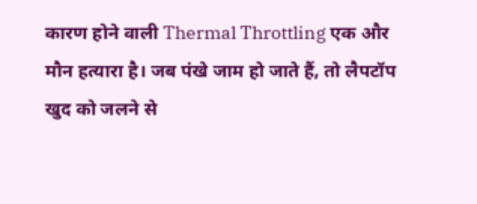कारण होने वाली Thermal Throttling एक और मौन हत्यारा है। जब पंखे जाम हो जाते हैं, तो लैपटॉप खुद को जलने से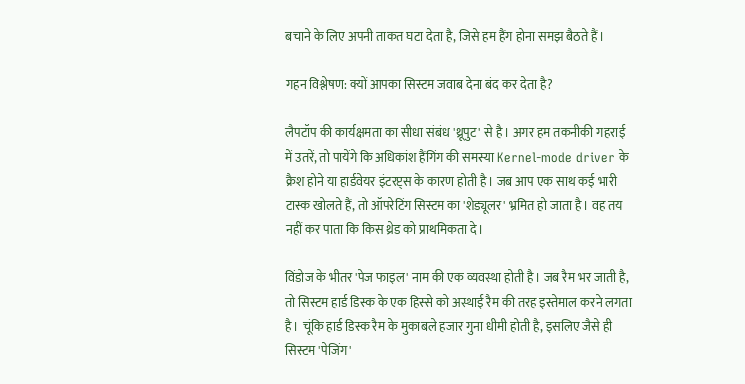बचाने के लिए अपनी ताकत घटा देता है, जिसे हम हैंग होना समझ बैठते हैं।

गहन विश्लेषण: क्यों आपका सिस्टम जवाब देना बंद कर देता है?

लैपटॉप की कार्यक्षमता का सीधा संबंध 'थ्रूपुट' से है। अगर हम तकनीकी गहराई में उतरें, तो पायेंगे कि अधिकांश हैंगिंग की समस्या Kernel-mode driver के क्रैश होने या हार्डवेयर इंटरप्ट्स के कारण होती है। जब आप एक साथ कई भारी टास्क खोलते हैं, तो ऑपरेटिंग सिस्टम का 'शेड्यूलर' भ्रमित हो जाता है। वह तय नहीं कर पाता कि किस थ्रेड को प्राथमिकता दे।

विंडोज के भीतर 'पेज फाइल' नाम की एक व्यवस्था होती है। जब रैम भर जाती है, तो सिस्टम हार्ड डिस्क के एक हिस्से को अस्थाई रैम की तरह इस्तेमाल करने लगता है। चूंकि हार्ड डिस्क रैम के मुकाबले हजार गुना धीमी होती है, इसलिए जैसे ही सिस्टम 'पेजिंग'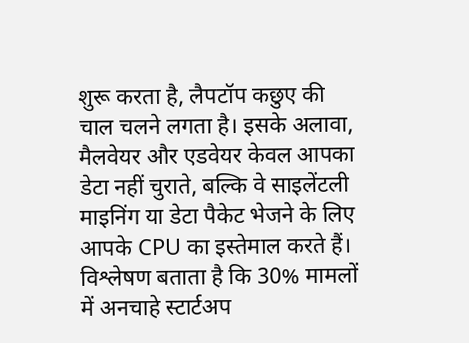शुरू करता है, लैपटॉप कछुए की चाल चलने लगता है। इसके अलावा, मैलवेयर और एडवेयर केवल आपका डेटा नहीं चुराते, बल्कि वे साइलेंटली माइनिंग या डेटा पैकेट भेजने के लिए आपके CPU का इस्तेमाल करते हैं। विश्लेषण बताता है कि 30% मामलों में अनचाहे स्टार्टअप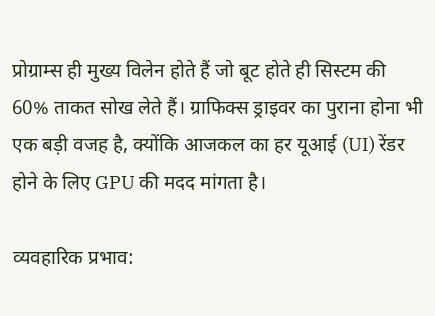प्रोग्राम्स ही मुख्य विलेन होते हैं जो बूट होते ही सिस्टम की 60% ताकत सोख लेते हैं। ग्राफिक्स ड्राइवर का पुराना होना भी एक बड़ी वजह है, क्योंकि आजकल का हर यूआई (UI) रेंडर होने के लिए GPU की मदद मांगता है।

व्यवहारिक प्रभाव: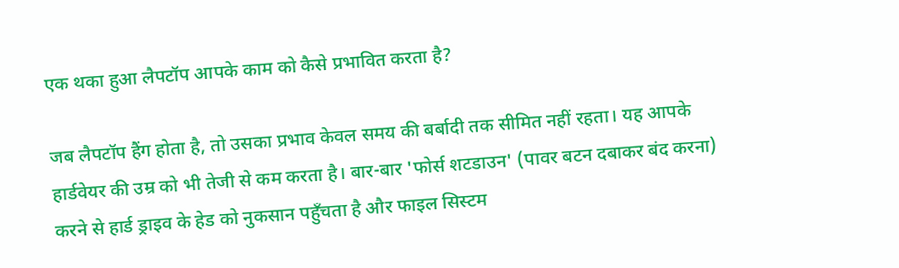एक थका हुआ लैपटॉप आपके काम को कैसे प्रभावित करता है?

जब लैपटॉप हैंग होता है, तो उसका प्रभाव केवल समय की बर्बादी तक सीमित नहीं रहता। यह आपके हार्डवेयर की उम्र को भी तेजी से कम करता है। बार-बार 'फोर्स शटडाउन' (पावर बटन दबाकर बंद करना) करने से हार्ड ड्राइव के हेड को नुकसान पहुँचता है और फाइल सिस्टम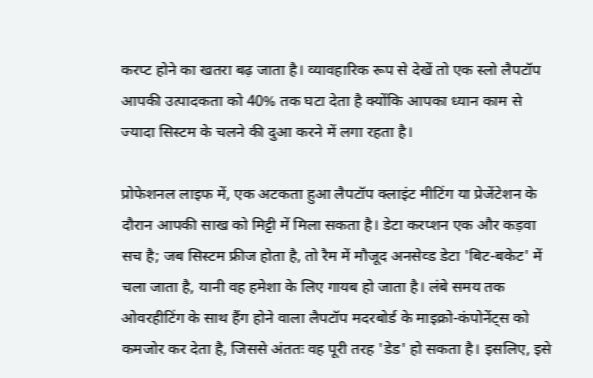करप्ट होने का खतरा बढ़ जाता है। व्यावहारिक रूप से देखें तो एक स्लो लैपटॉप आपकी उत्पादकता को 40% तक घटा देता है क्योंकि आपका ध्यान काम से ज्यादा सिस्टम के चलने की दुआ करने में लगा रहता है।

प्रोफेशनल लाइफ में, एक अटकता हुआ लैपटॉप क्लाइंट मीटिंग या प्रेजेंटेशन के दौरान आपकी साख को मिट्टी में मिला सकता है। डेटा करप्शन एक और कड़वा सच है; जब सिस्टम फ्रीज होता है, तो रैम में मौजूद अनसेव्ड डेटा 'बिट-बकेट' में चला जाता है, यानी वह हमेशा के लिए गायब हो जाता है। लंबे समय तक ओवरहीटिंग के साथ हैंग होने वाला लैपटॉप मदरबोर्ड के माइक्रो-कंपोनेंट्स को कमजोर कर देता है, जिससे अंततः वह पूरी तरह 'डेड' हो सकता है। इसलिए, इसे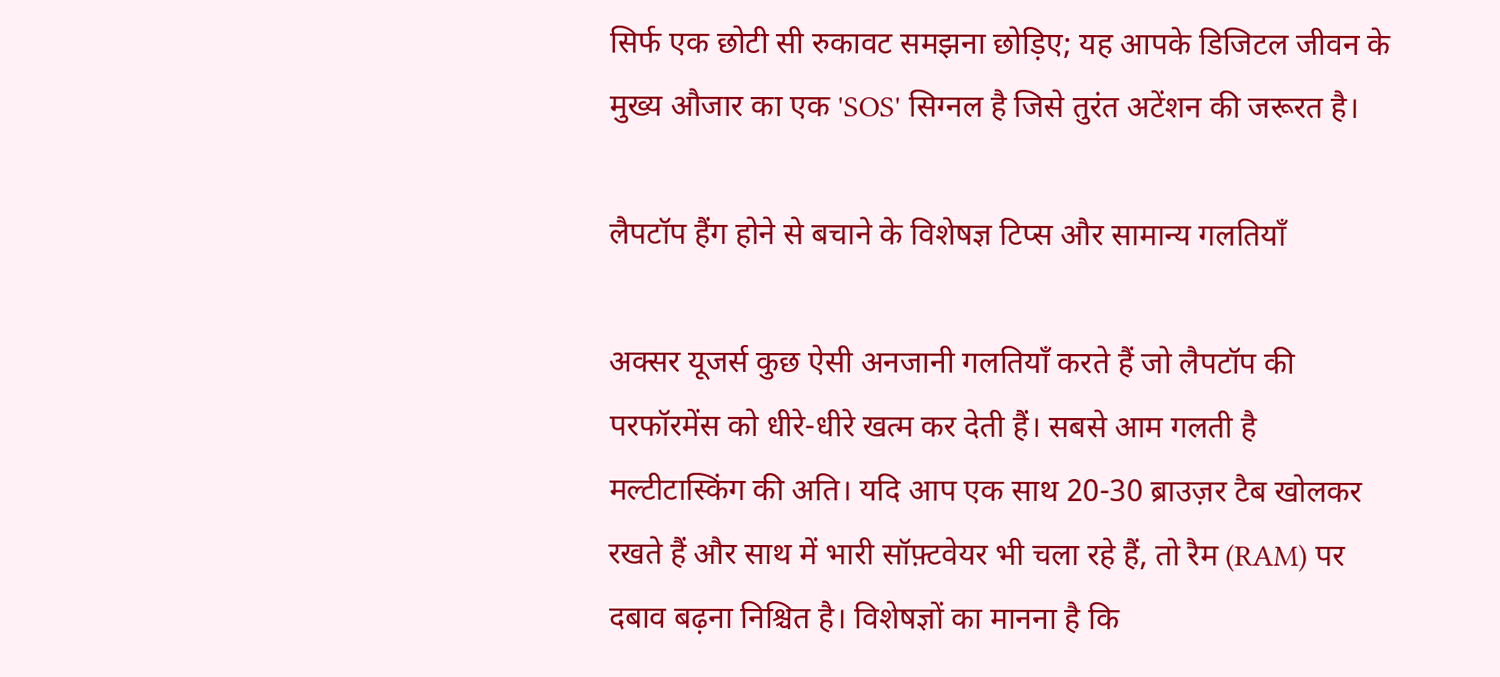सिर्फ एक छोटी सी रुकावट समझना छोड़िए; यह आपके डिजिटल जीवन के मुख्य औजार का एक 'SOS' सिग्नल है जिसे तुरंत अटेंशन की जरूरत है।

लैपटॉप हैंग होने से बचाने के विशेषज्ञ टिप्स और सामान्य गलतियाँ

अक्सर यूजर्स कुछ ऐसी अनजानी गलतियाँ करते हैं जो लैपटॉप की परफॉरमेंस को धीरे-धीरे खत्म कर देती हैं। सबसे आम गलती है मल्टीटास्किंग की अति। यदि आप एक साथ 20-30 ब्राउज़र टैब खोलकर रखते हैं और साथ में भारी सॉफ़्टवेयर भी चला रहे हैं, तो रैम (RAM) पर दबाव बढ़ना निश्चित है। विशेषज्ञों का मानना है कि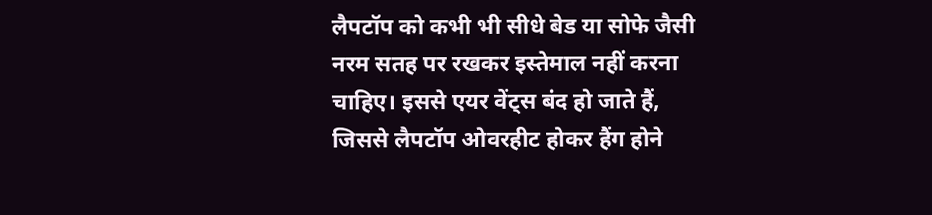लैपटॉप को कभी भी सीधे बेड या सोफे जैसी नरम सतह पर रखकर इस्तेमाल नहीं करना चाहिए। इससे एयर वेंट्स बंद हो जाते हैं, जिससे लैपटॉप ओवरहीट होकर हैंग होने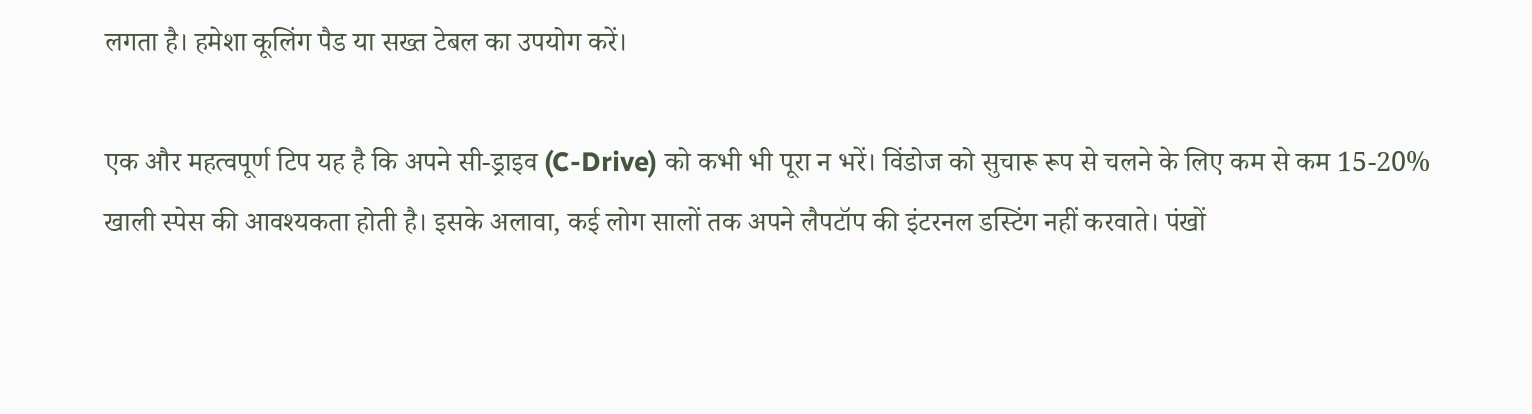लगता है। हमेशा कूलिंग पैड या सख्त टेबल का उपयोग करें।

एक और महत्वपूर्ण टिप यह है कि अपने सी-ड्राइव (C-Drive) को कभी भी पूरा न भरें। विंडोज को सुचारू रूप से चलने के लिए कम से कम 15-20% खाली स्पेस की आवश्यकता होती है। इसके अलावा, कई लोग सालों तक अपने लैपटॉप की इंटरनल डस्टिंग नहीं करवाते। पंखों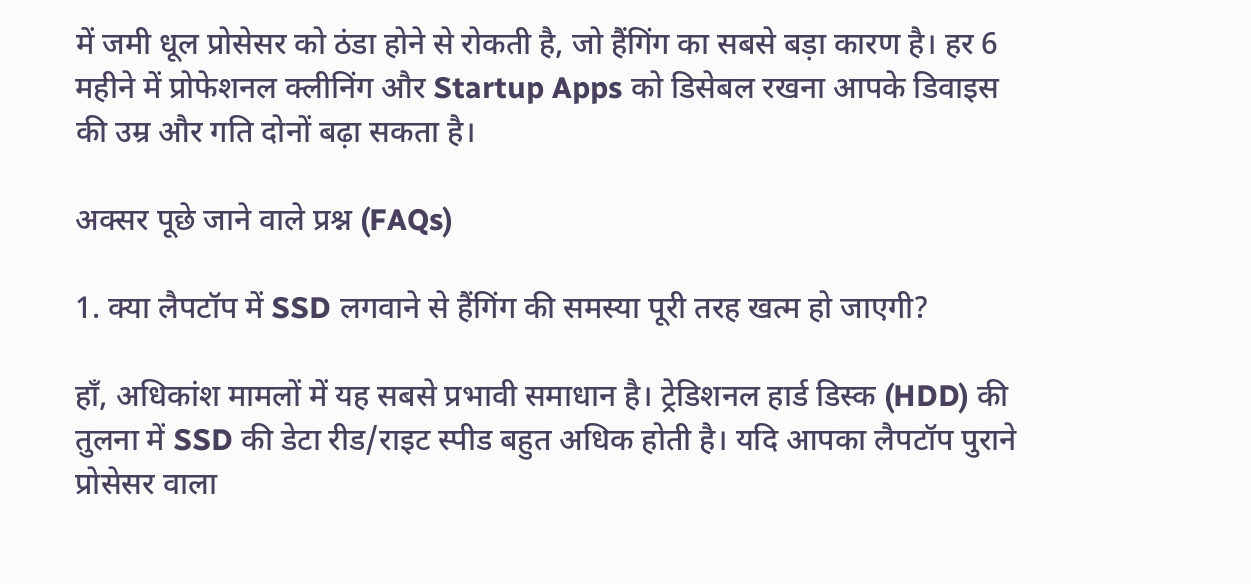में जमी धूल प्रोसेसर को ठंडा होने से रोकती है, जो हैंगिंग का सबसे बड़ा कारण है। हर 6 महीने में प्रोफेशनल क्लीनिंग और Startup Apps को डिसेबल रखना आपके डिवाइस की उम्र और गति दोनों बढ़ा सकता है।

अक्सर पूछे जाने वाले प्रश्न (FAQs)

1. क्या लैपटॉप में SSD लगवाने से हैंगिंग की समस्या पूरी तरह खत्म हो जाएगी?

हाँ, अधिकांश मामलों में यह सबसे प्रभावी समाधान है। ट्रेडिशनल हार्ड डिस्क (HDD) की तुलना में SSD की डेटा रीड/राइट स्पीड बहुत अधिक होती है। यदि आपका लैपटॉप पुराने प्रोसेसर वाला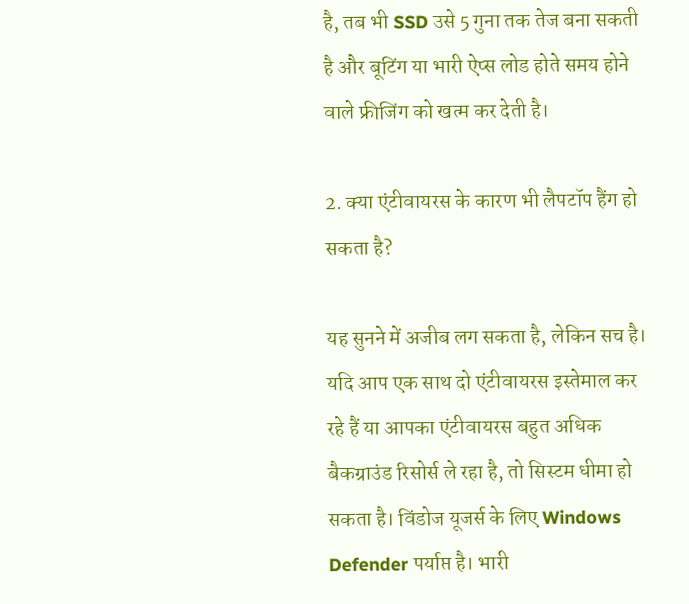है, तब भी SSD उसे 5 गुना तक तेज बना सकती है और बूटिंग या भारी ऐप्स लोड होते समय होने वाले फ्रीजिंग को खत्म कर देती है।

2. क्या एंटीवायरस के कारण भी लैपटॉप हैंग हो सकता है?

यह सुनने में अजीब लग सकता है, लेकिन सच है। यदि आप एक साथ दो एंटीवायरस इस्तेमाल कर रहे हैं या आपका एंटीवायरस बहुत अधिक बैकग्राउंड रिसोर्स ले रहा है, तो सिस्टम धीमा हो सकता है। विंडोज यूजर्स के लिए Windows Defender पर्याप्त है। भारी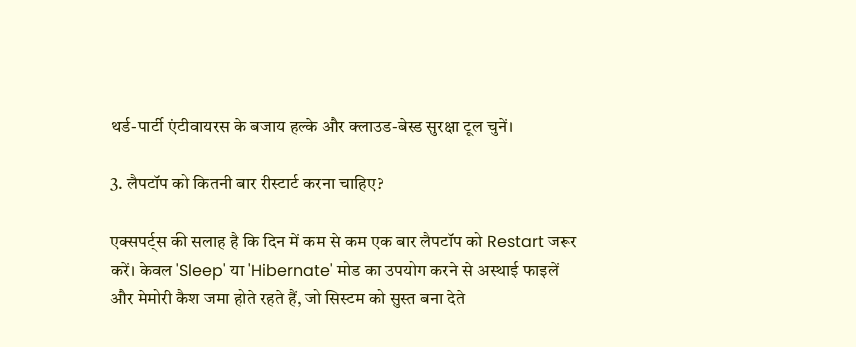थर्ड-पार्टी एंटीवायरस के बजाय हल्के और क्लाउड-बेस्ड सुरक्षा टूल चुनें।

3. लैपटॉप को कितनी बार रीस्टार्ट करना चाहिए?

एक्सपर्ट्स की सलाह है कि दिन में कम से कम एक बार लैपटॉप को Restart जरूर करें। केवल 'Sleep' या 'Hibernate' मोड का उपयोग करने से अस्थाई फाइलें और मेमोरी कैश जमा होते रहते हैं, जो सिस्टम को सुस्त बना देते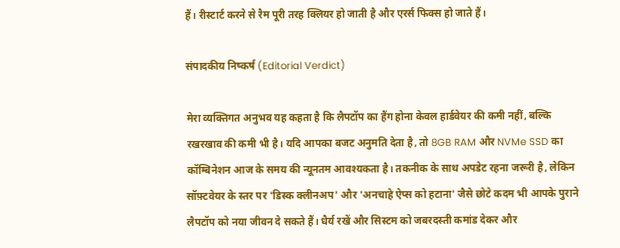हैं। रीस्टार्ट करने से रैम पूरी तरह क्लियर हो जाती है और एरर्स फिक्स हो जाते हैं।

संपादकीय निष्कर्ष (Editorial Verdict)

मेरा व्यक्तिगत अनुभव यह कहता है कि लैपटॉप का हैंग होना केवल हार्डवेयर की कमी नहीं, बल्कि रखरखाव की कमी भी है। यदि आपका बजट अनुमति देता है, तो 8GB RAM और NVMe SSD का कॉम्बिनेशन आज के समय की न्यूनतम आवश्यकता है। तकनीक के साथ अपडेट रहना जरूरी है, लेकिन सॉफ़्टवेयर के स्तर पर 'डिस्क क्लीनअप' और 'अनचाहे ऐप्स को हटाना' जैसे छोटे कदम भी आपके पुराने लैपटॉप को नया जीवन दे सकते हैं। धैर्य रखें और सिस्टम को जबरदस्ती कमांड देकर और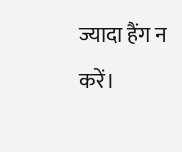ज्यादा हैंग न करें।